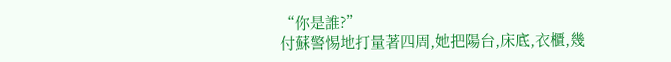“你是誰?”
付蘇警惕地打量著四周,她把陽台,床底,衣櫃,幾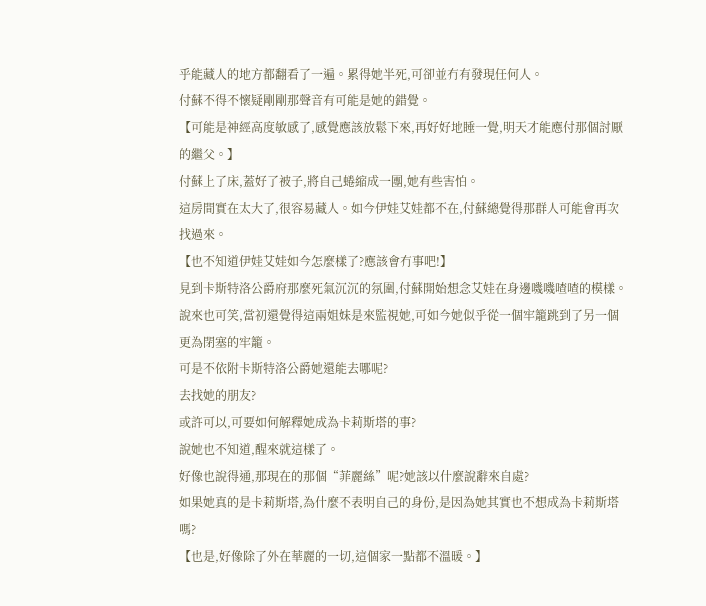乎能藏人的地方都翻看了一遍。累得她半死,可卻並冇有發現任何人。
付蘇不得不懷疑剛剛那聲音有可能是她的錯覺。
【可能是神經高度敏感了,感覺應該放鬆下來,再好好地睡一覺,明天才能應付那個討厭的繼父。】
付蘇上了床,蓋好了被子,將自己蜷縮成一團,她有些害怕。
這房間實在太大了,很容易藏人。如今伊娃艾娃都不在,付蘇總覺得那群人可能會再次找過來。
【也不知道伊娃艾娃如今怎麼樣了?應該會冇事吧!】
見到卡斯特洛公爵府那麼死氣沉沉的氛圍,付蘇開始想念艾娃在身邊嘰嘰喳喳的模樣。
說來也可笑,當初還覺得這兩姐妹是來監視她,可如今她似乎從一個牢籠跳到了另一個更為閉塞的牢籠。
可是不依附卡斯特洛公爵她還能去哪呢?
去找她的朋友?
或許可以,可要如何解釋她成為卡莉斯塔的事?
說她也不知道,醒來就這樣了。
好像也說得通,那現在的那個“菲麗絲”呢?她該以什麼說辭來自處?
如果她真的是卡莉斯塔,為什麼不表明自己的身份,是因為她其實也不想成為卡莉斯塔嗎?
【也是,好像除了外在華麗的一切,這個家一點都不溫暖。】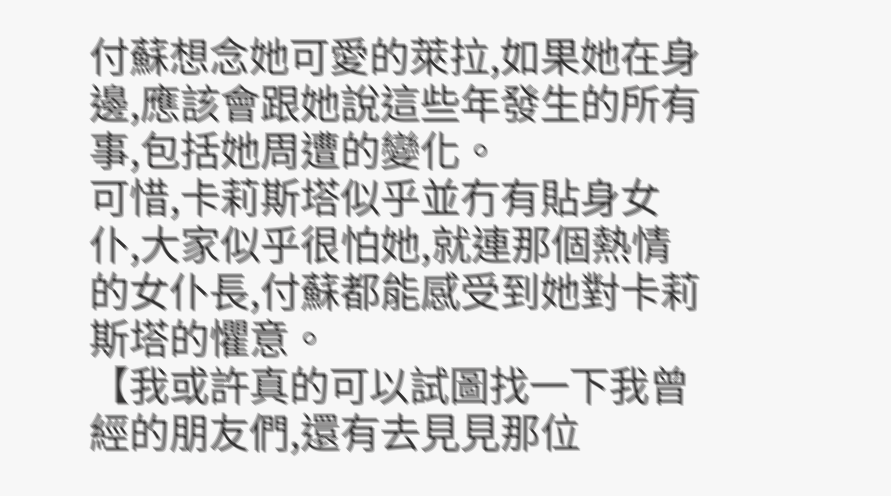付蘇想念她可愛的萊拉,如果她在身邊,應該會跟她說這些年發生的所有事,包括她周遭的變化。
可惜,卡莉斯塔似乎並冇有貼身女仆,大家似乎很怕她,就連那個熱情的女仆長,付蘇都能感受到她對卡莉斯塔的懼意。
【我或許真的可以試圖找一下我曾經的朋友們,還有去見見那位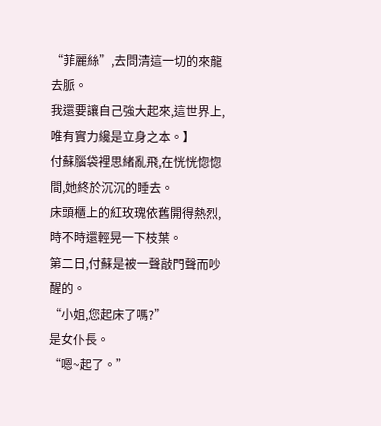“菲麗絲”,去問清這一切的來龍去脈。
我還要讓自己強大起來,這世界上,唯有實力纔是立身之本。】
付蘇腦袋裡思緒亂飛,在恍恍惚惚間,她終於沉沉的睡去。
床頭櫃上的紅玫瑰依舊開得熱烈,時不時還輕晃一下枝葉。
第二日,付蘇是被一聲敲門聲而吵醒的。
“小姐,您起床了嗎?”
是女仆長。
“嗯~起了。”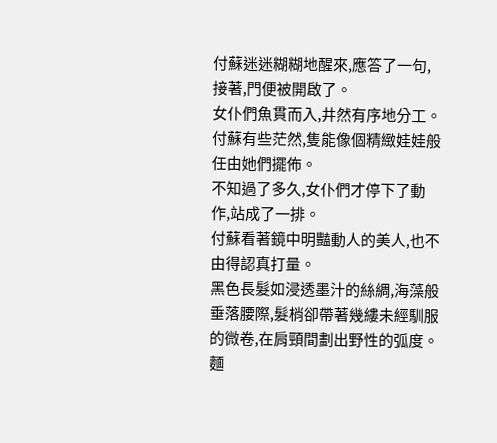付蘇迷迷糊糊地醒來,應答了一句,接著,門便被開啟了。
女仆們魚貫而入,井然有序地分工。
付蘇有些茫然,隻能像個精緻娃娃般任由她們擺佈。
不知過了多久,女仆們才停下了動作,站成了一排。
付蘇看著鏡中明豔動人的美人,也不由得認真打量。
黑色長髮如浸透墨汁的絲綢,海藻般垂落腰際,髮梢卻帶著幾縷未經馴服的微卷,在肩頸間劃出野性的弧度。
麵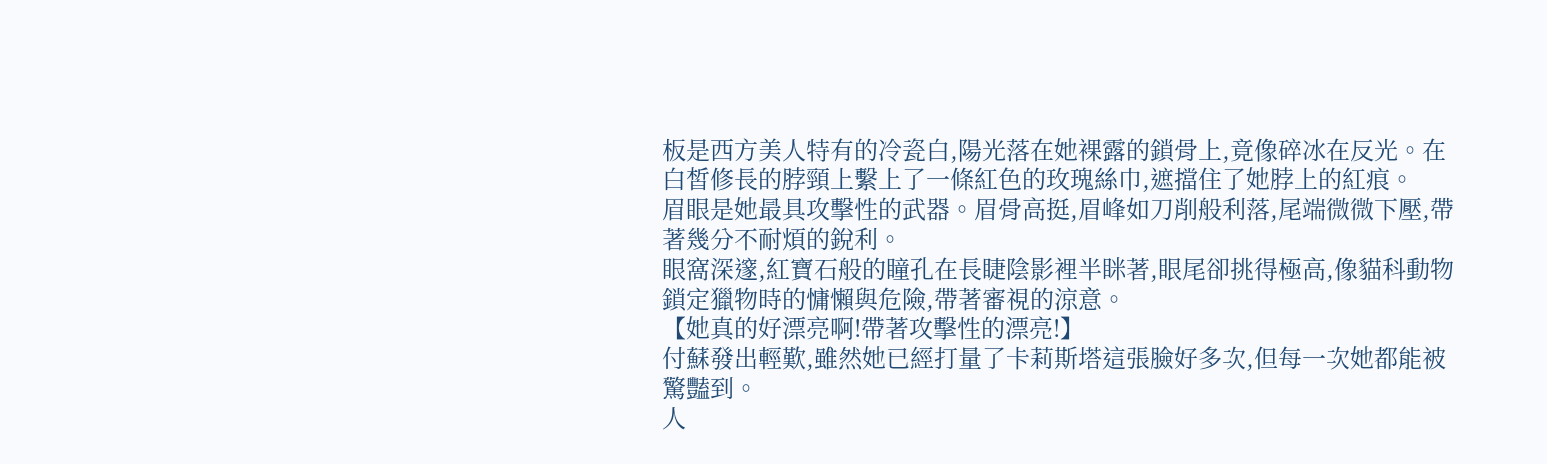板是西方美人特有的冷瓷白,陽光落在她裸露的鎖骨上,竟像碎冰在反光。在白皙修長的脖頸上繫上了一條紅色的玫瑰絲巾,遮擋住了她脖上的紅痕。
眉眼是她最具攻擊性的武器。眉骨高挺,眉峰如刀削般利落,尾端微微下壓,帶著幾分不耐煩的銳利。
眼窩深邃,紅寶石般的瞳孔在長睫陰影裡半眯著,眼尾卻挑得極高,像貓科動物鎖定獵物時的慵懶與危險,帶著審視的涼意。
【她真的好漂亮啊!帶著攻擊性的漂亮!】
付蘇發出輕歎,雖然她已經打量了卡莉斯塔這張臉好多次,但每一次她都能被驚豔到。
人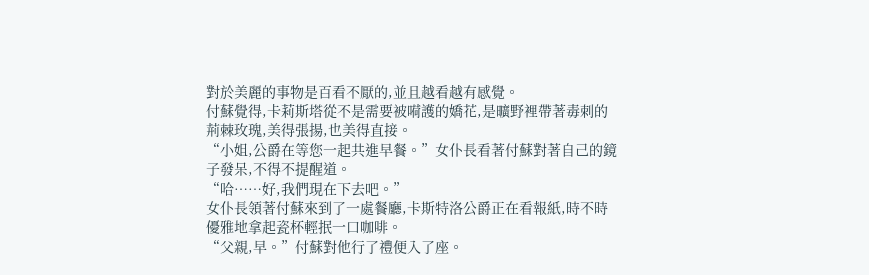對於美麗的事物是百看不厭的,並且越看越有感覺。
付蘇覺得,卡莉斯塔從不是需要被嗬護的嬌花,是曠野裡帶著毒刺的荊棘玫瑰,美得張揚,也美得直接。
“小姐,公爵在等您一起共進早餐。”女仆長看著付蘇對著自己的鏡子發呆,不得不提醒道。
“哈……好,我們現在下去吧。”
女仆長領著付蘇來到了一處餐廳,卡斯特洛公爵正在看報紙,時不時優雅地拿起瓷杯輕抿一口咖啡。
“父親,早。”付蘇對他行了禮便入了座。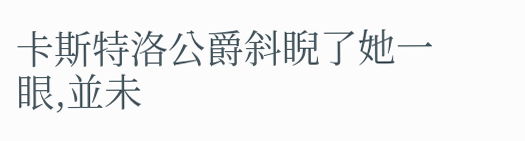卡斯特洛公爵斜睨了她一眼,並未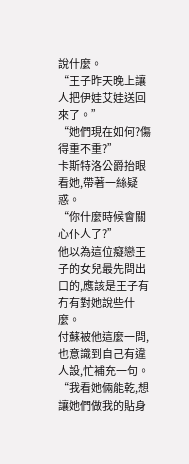說什麼。
“王子昨天晚上讓人把伊娃艾娃送回來了。”
“她們現在如何?傷得重不重?”
卡斯特洛公爵抬眼看她,帶著一絲疑惑。
“你什麼時候會關心仆人了?”
他以為這位癡戀王子的女兒最先問出口的,應該是王子有冇有對她說些什麼。
付蘇被他這麼一問,也意識到自己有違人設,忙補充一句。
“我看她倆能乾,想讓她們做我的貼身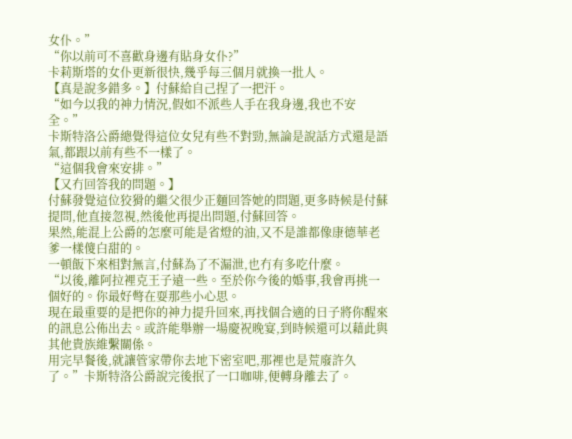女仆。”
“你以前可不喜歡身邊有貼身女仆?”
卡莉斯塔的女仆更新很快,幾乎每三個月就換一批人。
【真是說多錯多。】付蘇給自己捏了一把汗。
“如今以我的神力情況,假如不派些人手在我身邊,我也不安全。”
卡斯特洛公爵總覺得這位女兒有些不對勁,無論是說話方式還是語氣,都跟以前有些不一樣了。
“這個我會來安排。”
【又冇回答我的問題。】
付蘇發覺這位狡猾的繼父很少正麵回答她的問題,更多時候是付蘇提問,他直接忽視,然後他再提出問題,付蘇回答。
果然,能混上公爵的怎麼可能是省燈的油,又不是誰都像康德華老爹一樣傻白甜的。
一頓飯下來相對無言,付蘇為了不漏泄,也冇有多吃什麼。
“以後,離阿拉裡克王子遠一些。至於你今後的婚事,我會再挑一個好的。你最好彆在耍那些小心思。
現在最重要的是把你的神力提升回來,再找個合適的日子將你醒來的訊息公佈出去。或許能舉辦一場慶祝晚宴,到時候還可以藉此與其他貴族維繫關係。
用完早餐後,就讓管家帶你去地下密室吧,那裡也是荒廢許久了。”卡斯特洛公爵說完後抿了一口咖啡,便轉身離去了。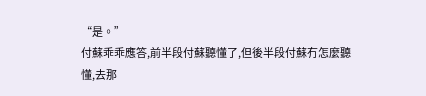“是。”
付蘇乖乖應答,前半段付蘇聽懂了,但後半段付蘇冇怎麼聽懂,去那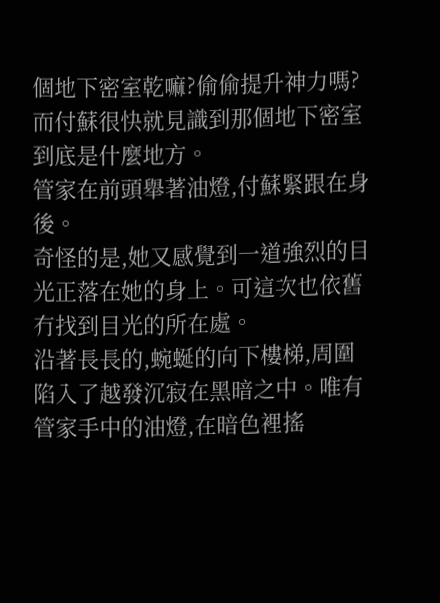個地下密室乾嘛?偷偷提升神力嗎?
而付蘇很快就見識到那個地下密室到底是什麼地方。
管家在前頭舉著油燈,付蘇緊跟在身後。
奇怪的是,她又感覺到一道強烈的目光正落在她的身上。可這次也依舊冇找到目光的所在處。
沿著長長的,蜿蜒的向下樓梯,周圍陷入了越發沉寂在黑暗之中。唯有管家手中的油燈,在暗色裡搖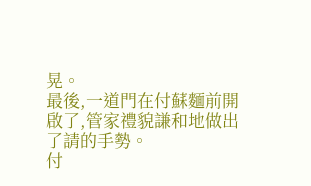晃。
最後,一道門在付蘇麵前開啟了,管家禮貌謙和地做出了請的手勢。
付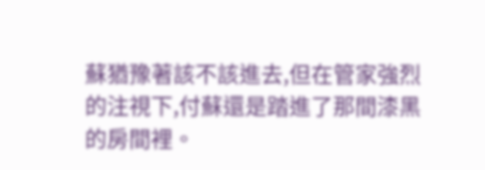蘇猶豫著該不該進去,但在管家強烈的注視下,付蘇還是踏進了那間漆黑的房間裡。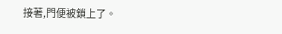接著,門便被鎖上了。